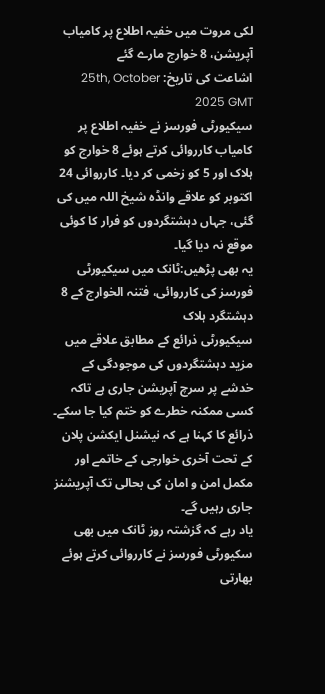لکی مروت میں خفیہ اطلاع پر کامیاب آپریشن، 8 خوارج مارے گئے
اشاعت کی تاریخ: 25th, October 2025 GMT
سیکیورٹی فورسز نے خفیہ اطلاع پر کامیاب کارروائی کرتے ہوئے 8 خوارج کو ہلاک اور 5 کو زخمی کر دیا۔ کارروائی 24 اکتوبر کو علاقے وانڈہ شیخ اللہ میں کی گئی، جہاں دہشتگردوں کو فرار کا کوئی موقع نہ دیا گیا۔
یہ بھی پڑھیں:ٹانک میں سیکیورٹی فورسز کی کارروائی، فتنہ الخوارج کے 8 دہشتگرد ہلاک
سیکیورٹی ذرائع کے مطابق علاقے میں مزید دہشتگردوں کی موجودگی کے خدشے پر سرچ آپریشن جاری ہے تاکہ کسی ممکنہ خطرے کو ختم کیا جا سکے۔
ذرائع کا کہنا ہے کہ نیشنل ایکشن پلان کے تحت آخری خوارجی کے خاتمے اور مکمل امن و امان کی بحالی تک آپریشنز جاری رہیں گے۔
یاد رہے کہ گزشتہ روز ٹانک میں بھی سکیورٹی فورسز نے کارروائی کرتے ہوئے بھارتی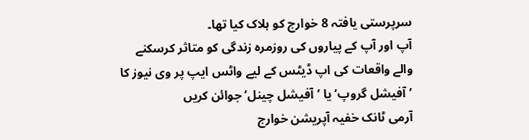سرپرستی یافتہ 8 خوارج کو ہلاک کیا تھا۔
آپ اور آپ کے پیاروں کی روزمرہ زندگی کو متاثر کرسکنے والے واقعات کی اپ ڈیٹس کے لیے واٹس ایپ پر وی نیوز کا ’آفیشل گروپ‘ یا ’آفیشل چینل‘ جوائن کریں
آرمی ٹانک خفیہ آپریشن خوارج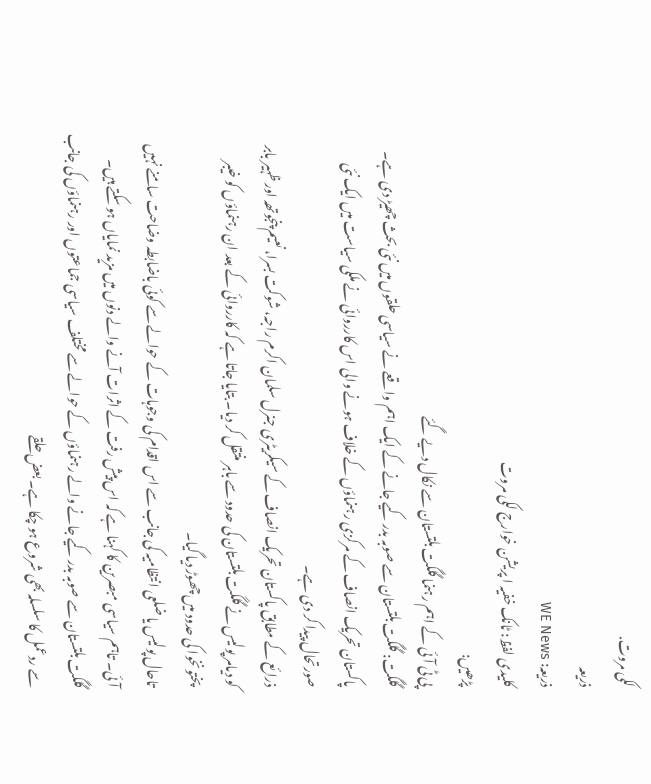لکی مروت.
ذریعہ
ذریعہ: WE News
کلیدی لفظ: ٹانک خفیہ ا پریشن خوارج لکی مروت
پڑھیں:
پی ٹی آئی کے اہم رہنما گلگت بلتستان سے نکال دیے گئے
گلگت: گلگت بلتستان سے صوبہ بدر کیے جانے کے ایک اہم واقعے نے سیاسی حلقوں میں نئی بحث چھیڑ دی ہے۔ پاکستان تحریک انصاف کے مرکزی رہنماؤں کے خلاف ہونے والی اس کارروائی نے ملکی سیاست میں ایک نئی صورتحال پیدا کر دی ہے۔
ذرائع کے مطابق پاکستان تحریک انصاف کے سیکریٹری جنرل سلمان اکرم راجہ، شوکت بسرا، نعیم پنجوتھہ اور ظہیر بابر کو دیامر پولیس نے گلگت بلتستان کی حدود سے باہر منتقل کر دیا۔ بتایا جاتا ہے کہ کارروائی کے بعد ان رہنماؤں کو خیبر پختونخوا کی حدود میں چھوڑ دیا گیا۔
تاحال پولیس یا ضلعی انتظامیہ کی جانب سے اس اقدام کی وجوہات کے حوالے سے کوئی باضابطہ وضاحت سامنے نہیں آئی۔ تاہم سیاسی مبصرین کا کہنا ہے کہ اس پیش رفت کے اثرات آنے والے دنوں میں مزید نمایاں ہو سکتے ہیں۔
گلگت بلتستان سے صوبہ بدر کیے جانے والے رہنماؤں کے حوالے سے مختلف سیاسی جماعتوں اور رہنماؤں کی جانب سے ردعمل کا سلسلہ بھی شروع ہو چکا ہے۔ بعض حلقے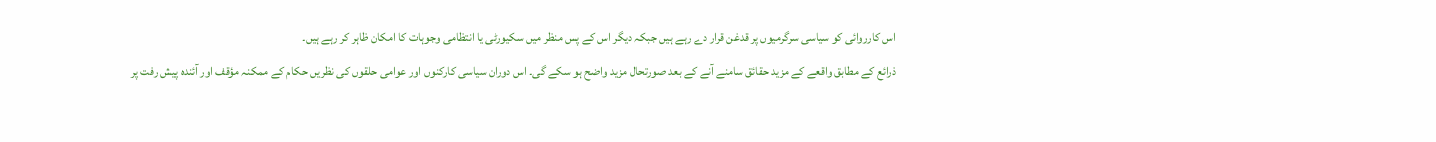اس کارروائی کو سیاسی سرگرمیوں پر قدغن قرار دے رہے ہیں جبکہ دیگر اس کے پس منظر میں سکیورٹی یا انتظامی وجوہات کا امکان ظاہر کر رہے ہیں۔
ذرائع کے مطابق واقعے کے مزید حقائق سامنے آنے کے بعد صورتحال مزید واضح ہو سکے گی۔ اس دوران سیاسی کارکنوں اور عوامی حلقوں کی نظریں حکام کے ممکنہ مؤقف اور آئندہ پیش رفت پر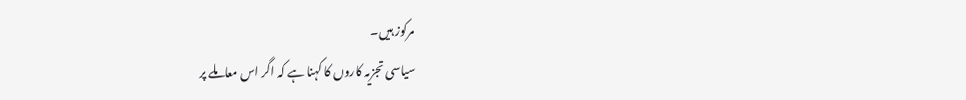مرکوز ہیں۔
سیاسی تجزیہ کاروں کا کہنا ہے کہ اگر اس معاملے پر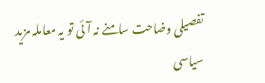تفصیلی وضاحت سامنے نہ آئی تو یہ معاملہ مزید سیاسی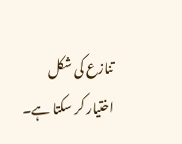تنازع کی شکل اختیار کر سکتا ہے۔